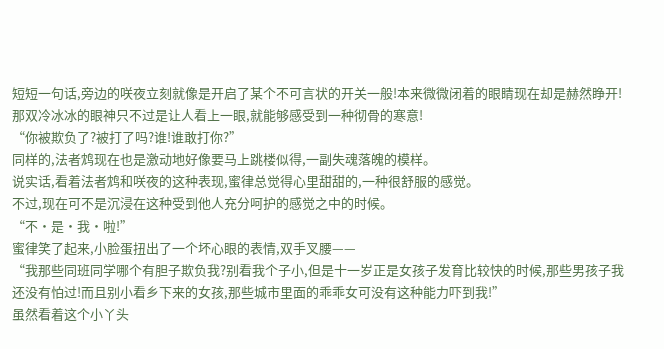短短一句话,旁边的咲夜立刻就像是开启了某个不可言状的开关一般!本来微微闭着的眼睛现在却是赫然睁开!那双冷冰冰的眼神只不过是让人看上一眼,就能够感受到一种彻骨的寒意!
“你被欺负了?被打了吗?谁!谁敢打你?”
同样的,法者鸩现在也是激动地好像要马上跳楼似得,一副失魂落魄的模样。
说实话,看着法者鸩和咲夜的这种表现,蜜律总觉得心里甜甜的,一种很舒服的感觉。
不过,现在可不是沉浸在这种受到他人充分呵护的感觉之中的时候。
“不·是·我·啦!”
蜜律笑了起来,小脸蛋扭出了一个坏心眼的表情,双手叉腰——
“我那些同班同学哪个有胆子欺负我?别看我个子小,但是十一岁正是女孩子发育比较快的时候,那些男孩子我还没有怕过!而且别小看乡下来的女孩,那些城市里面的乖乖女可没有这种能力吓到我!”
虽然看着这个小丫头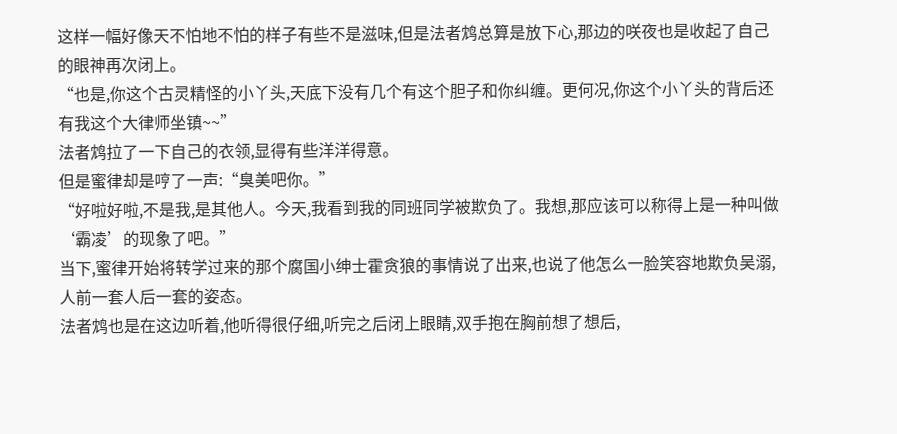这样一幅好像天不怕地不怕的样子有些不是滋味,但是法者鸩总算是放下心,那边的咲夜也是收起了自己的眼神再次闭上。
“也是,你这个古灵精怪的小丫头,天底下没有几个有这个胆子和你纠缠。更何况,你这个小丫头的背后还有我这个大律师坐镇~~”
法者鸩拉了一下自己的衣领,显得有些洋洋得意。
但是蜜律却是哼了一声:“臭美吧你。”
“好啦好啦,不是我,是其他人。今天,我看到我的同班同学被欺负了。我想,那应该可以称得上是一种叫做‘霸凌’的现象了吧。”
当下,蜜律开始将转学过来的那个腐国小绅士霍贪狼的事情说了出来,也说了他怎么一脸笑容地欺负吴溺,人前一套人后一套的姿态。
法者鸩也是在这边听着,他听得很仔细,听完之后闭上眼睛,双手抱在胸前想了想后,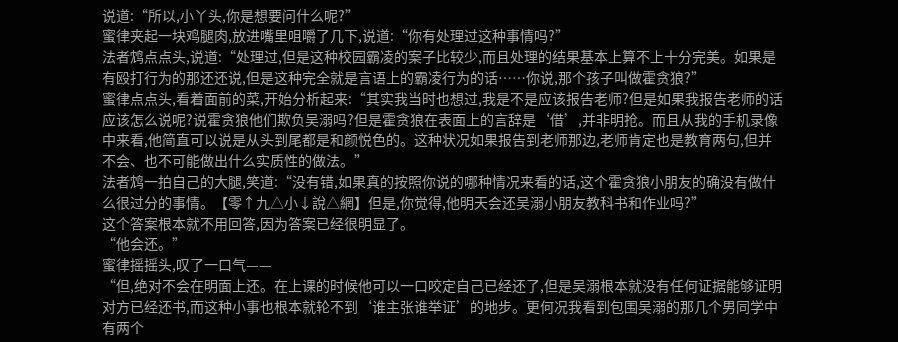说道:“所以,小丫头,你是想要问什么呢?”
蜜律夹起一块鸡腿肉,放进嘴里咀嚼了几下,说道:“你有处理过这种事情吗?”
法者鸩点点头,说道:“处理过,但是这种校园霸凌的案子比较少,而且处理的结果基本上算不上十分完美。如果是有殴打行为的那还还说,但是这种完全就是言语上的霸凌行为的话……你说,那个孩子叫做霍贪狼?”
蜜律点点头,看着面前的菜,开始分析起来:“其实我当时也想过,我是不是应该报告老师?但是如果我报告老师的话应该怎么说呢?说霍贪狼他们欺负吴溺吗?但是霍贪狼在表面上的言辞是‘借’,并非明抢。而且从我的手机录像中来看,他简直可以说是从头到尾都是和颜悦色的。这种状况如果报告到老师那边,老师肯定也是教育两句,但并不会、也不可能做出什么实质性的做法。”
法者鸩一拍自己的大腿,笑道:“没有错,如果真的按照你说的哪种情况来看的话,这个霍贪狼小朋友的确没有做什么很过分的事情。【零↑九△小↓說△網】但是,你觉得,他明天会还吴溺小朋友教科书和作业吗?”
这个答案根本就不用回答,因为答案已经很明显了。
“他会还。”
蜜律摇摇头,叹了一口气——
“但,绝对不会在明面上还。在上课的时候他可以一口咬定自己已经还了,但是吴溺根本就没有任何证据能够证明对方已经还书,而这种小事也根本就轮不到‘谁主张谁举证’的地步。更何况我看到包围吴溺的那几个男同学中有两个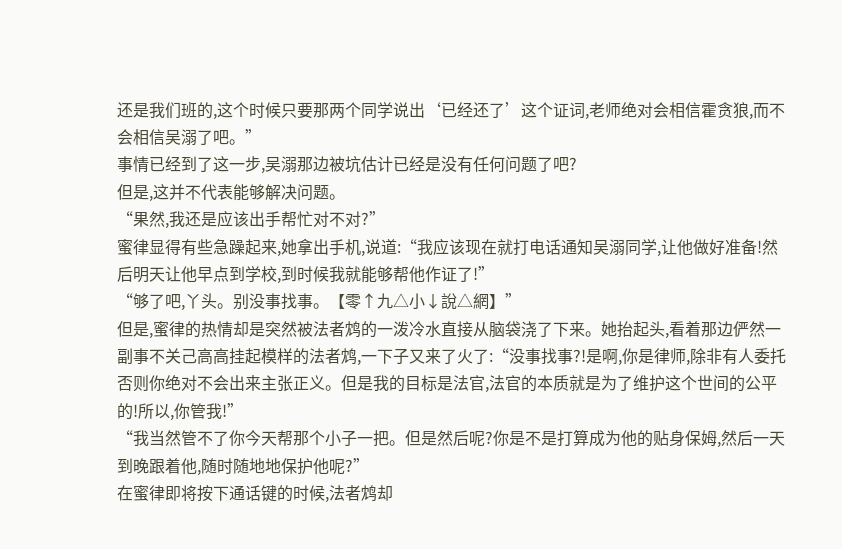还是我们班的,这个时候只要那两个同学说出‘已经还了’这个证词,老师绝对会相信霍贪狼,而不会相信吴溺了吧。”
事情已经到了这一步,吴溺那边被坑估计已经是没有任何问题了吧?
但是,这并不代表能够解决问题。
“果然,我还是应该出手帮忙对不对?”
蜜律显得有些急躁起来,她拿出手机,说道:“我应该现在就打电话通知吴溺同学,让他做好准备!然后明天让他早点到学校,到时候我就能够帮他作证了!”
“够了吧,丫头。别没事找事。【零↑九△小↓說△網】”
但是,蜜律的热情却是突然被法者鸩的一泼冷水直接从脑袋浇了下来。她抬起头,看着那边俨然一副事不关己高高挂起模样的法者鸩,一下子又来了火了:“没事找事?!是啊,你是律师,除非有人委托否则你绝对不会出来主张正义。但是我的目标是法官,法官的本质就是为了维护这个世间的公平的!所以,你管我!”
“我当然管不了你今天帮那个小子一把。但是然后呢?你是不是打算成为他的贴身保姆,然后一天到晚跟着他,随时随地地保护他呢?”
在蜜律即将按下通话键的时候,法者鸩却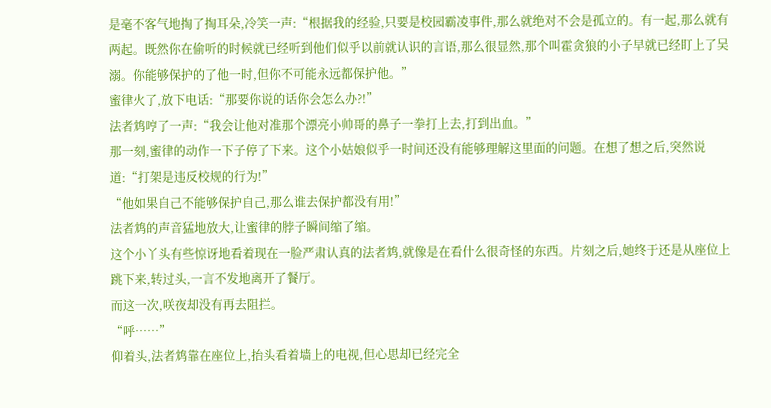是毫不客气地掏了掏耳朵,冷笑一声:“根据我的经验,只要是校园霸凌事件,那么就绝对不会是孤立的。有一起,那么就有两起。既然你在偷听的时候就已经听到他们似乎以前就认识的言语,那么很显然,那个叫霍贪狼的小子早就已经盯上了吴溺。你能够保护的了他一时,但你不可能永远都保护他。”
蜜律火了,放下电话:“那要你说的话你会怎么办?!”
法者鸩哼了一声:“我会让他对准那个漂亮小帅哥的鼻子一拳打上去,打到出血。”
那一刻,蜜律的动作一下子停了下来。这个小姑娘似乎一时间还没有能够理解这里面的问题。在想了想之后,突然说道:“打架是违反校规的行为!”
“他如果自己不能够保护自己,那么谁去保护都没有用!”
法者鸩的声音猛地放大,让蜜律的脖子瞬间缩了缩。
这个小丫头有些惊讶地看着现在一脸严肃认真的法者鸩,就像是在看什么很奇怪的东西。片刻之后,她终于还是从座位上跳下来,转过头,一言不发地离开了餐厅。
而这一次,咲夜却没有再去阻拦。
“呼……”
仰着头,法者鸩靠在座位上,抬头看着墙上的电视,但心思却已经完全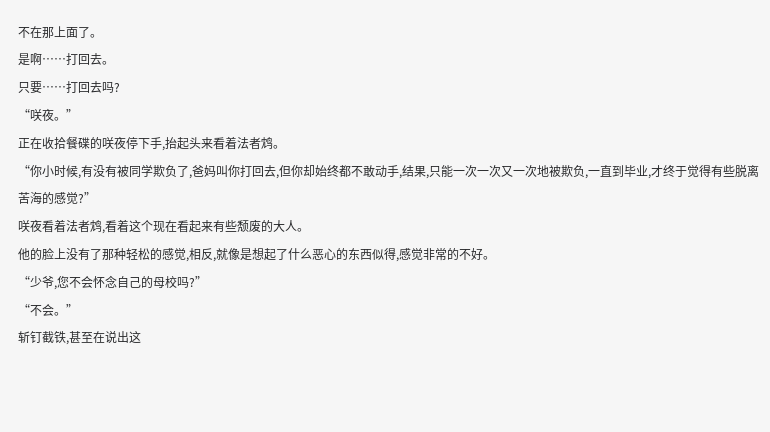不在那上面了。
是啊……打回去。
只要……打回去吗?
“咲夜。”
正在收拾餐碟的咲夜停下手,抬起头来看着法者鸩。
“你小时候,有没有被同学欺负了,爸妈叫你打回去,但你却始终都不敢动手,结果,只能一次一次又一次地被欺负,一直到毕业,才终于觉得有些脱离苦海的感觉?”
咲夜看着法者鸩,看着这个现在看起来有些颓废的大人。
他的脸上没有了那种轻松的感觉,相反,就像是想起了什么恶心的东西似得,感觉非常的不好。
“少爷,您不会怀念自己的母校吗?”
“不会。”
斩钉截铁,甚至在说出这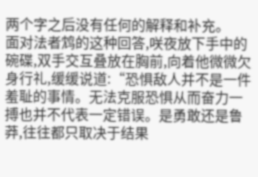两个字之后没有任何的解释和补充。
面对法者鸩的这种回答,咲夜放下手中的碗碟,双手交互叠放在胸前,向着他微微欠身行礼,缓缓说道:“恐惧敌人并不是一件羞耻的事情。无法克服恐惧从而奋力一搏也并不代表一定错误。是勇敢还是鲁莽,往往都只取决于结果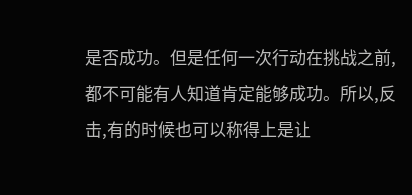是否成功。但是任何一次行动在挑战之前,都不可能有人知道肯定能够成功。所以,反击,有的时候也可以称得上是让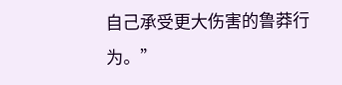自己承受更大伤害的鲁莽行为。”